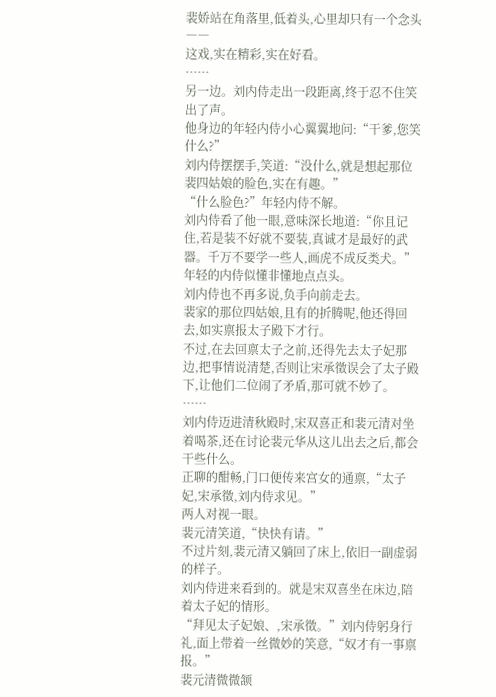裴娇站在角落里,低着头,心里却只有一个念头――
这戏,实在精彩,实在好看。
……
另一边。刘内侍走出一段距离,终于忍不住笑出了声。
他身边的年轻内侍小心翼翼地问:“干爹,您笑什么?”
刘内侍摆摆手,笑道:“没什么,就是想起那位裴四姑娘的脸色,实在有趣。”
“什么脸色?”年轻内侍不解。
刘内侍看了他一眼,意味深长地道:“你且记住,若是装不好就不要装,真诚才是最好的武器。千万不要学一些人,画虎不成反类犬。”
年轻的内侍似懂非懂地点点头。
刘内侍也不再多说,负手向前走去。
裴家的那位四姑娘,且有的折腾呢,他还得回去,如实禀报太子殿下才行。
不过,在去回禀太子之前,还得先去太子妃那边,把事情说清楚,否则让宋承徵误会了太子殿下,让他们二位闹了矛盾,那可就不妙了。
……
刘内侍迈进清秋殿时,宋双喜正和裴元清对坐着喝茶,还在讨论裴元华从这儿出去之后,都会干些什么。
正聊的酣畅,门口便传来宫女的通禀,“太子妃,宋承徵,刘内侍求见。”
两人对视一眼。
裴元清笑道,“快快有请。”
不过片刻,裴元清又躺回了床上,依旧一副虚弱的样子。
刘内侍进来看到的。就是宋双喜坐在床边,陪着太子妃的情形。
“拜见太子妃娘、,宋承徵。”刘内侍躬身行礼,面上带着一丝微妙的笑意,“奴才有一事禀报。”
裴元清微微颔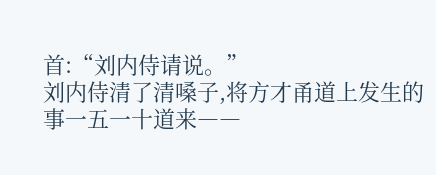首:“刘内侍请说。”
刘内侍清了清嗓子,将方才甬道上发生的事一五一十道来――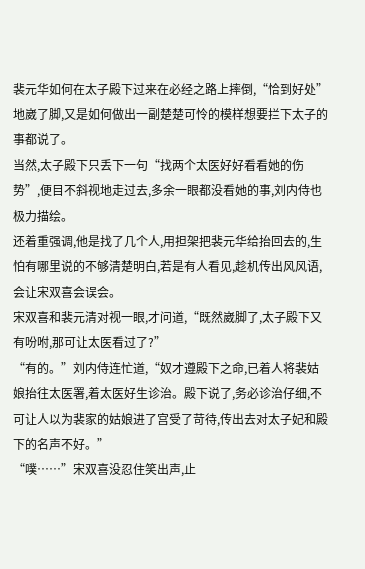裴元华如何在太子殿下过来在必经之路上摔倒,“恰到好处”地崴了脚,又是如何做出一副楚楚可怜的模样想要拦下太子的事都说了。
当然,太子殿下只丢下一句“找两个太医好好看看她的伤势”,便目不斜视地走过去,多余一眼都没看她的事,刘内侍也极力描绘。
还着重强调,他是找了几个人,用担架把裴元华给抬回去的,生怕有哪里说的不够清楚明白,若是有人看见,趁机传出风风语,会让宋双喜会误会。
宋双喜和裴元清对视一眼,才问道,“既然崴脚了,太子殿下又有吩咐,那可让太医看过了?”
“有的。”刘内侍连忙道,“奴才遵殿下之命,已着人将裴姑娘抬往太医署,着太医好生诊治。殿下说了,务必诊治仔细,不可让人以为裴家的姑娘进了宫受了苛待,传出去对太子妃和殿下的名声不好。”
“噗……”宋双喜没忍住笑出声,止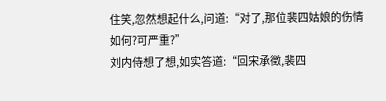住笑,忽然想起什么,问道:“对了,那位裴四姑娘的伤情如何?可严重?”
刘内侍想了想,如实答道:“回宋承徵,裴四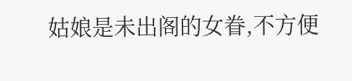姑娘是未出阁的女眷,不方便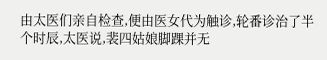由太医们亲自检查,便由医女代为触诊,轮番诊治了半个时辰,太医说,裴四姑娘脚踝并无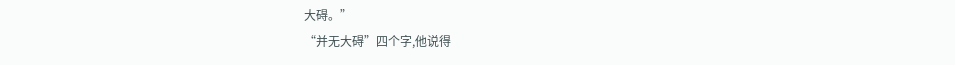大碍。”
“并无大碍”四个字,他说得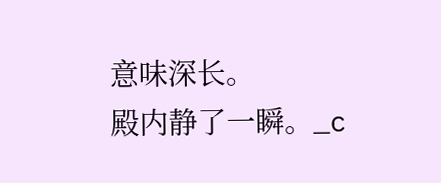意味深长。
殿内静了一瞬。_c